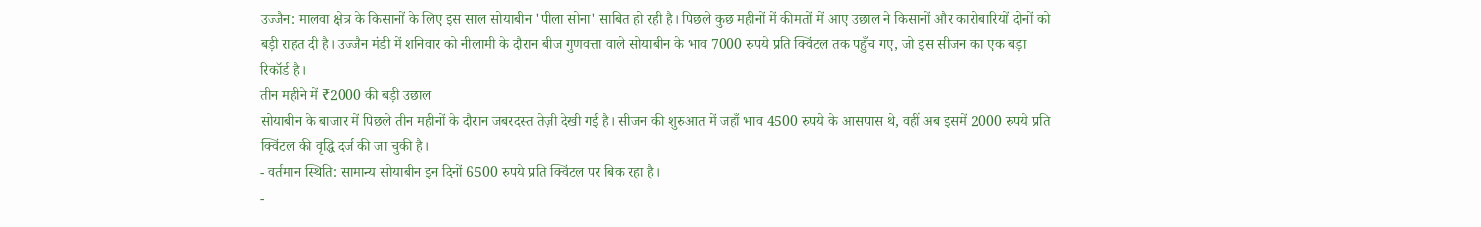उज्जैन: मालवा क्षेत्र के किसानों के लिए इस साल सोयाबीन 'पीला सोना' साबित हो रही है। पिछले कुछ महीनों में कीमतों में आए उछाल ने किसानों और कारोबारियों दोनों को बड़ी राहत दी है। उज्जैन मंडी में शनिवार को नीलामी के दौरान बीज गुणवत्ता वाले सोयाबीन के भाव 7000 रुपये प्रति क्विंटल तक पहुँच गए, जो इस सीजन का एक बड़ा रिकॉर्ड है।
तीन महीने में ₹2000 की बड़ी उछाल
सोयाबीन के बाजार में पिछले तीन महीनों के दौरान जबरदस्त तेज़ी देखी गई है। सीजन की शुरुआत में जहाँ भाव 4500 रुपये के आसपास थे, वहीं अब इसमें 2000 रुपये प्रति क्विंटल की वृद्धि दर्ज की जा चुकी है।
- वर्तमान स्थिति: सामान्य सोयाबीन इन दिनों 6500 रुपये प्रति क्विंटल पर बिक रहा है।
-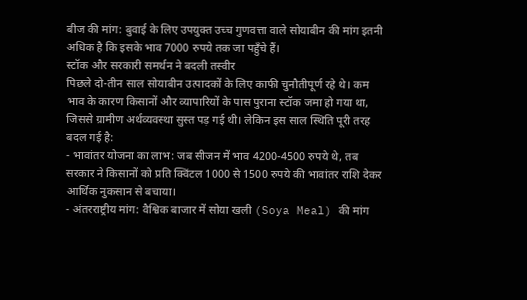बीज की मांग: बुवाई के लिए उपयुक्त उच्च गुणवत्ता वाले सोयाबीन की मांग इतनी अधिक है कि इसके भाव 7000 रुपये तक जा पहुँचे हैं।
स्टॉक और सरकारी समर्थन ने बदली तस्वीर
पिछले दो-तीन साल सोयाबीन उत्पादकों के लिए काफी चुनौतीपूर्ण रहे थे। कम भाव के कारण किसानों और व्यापारियों के पास पुराना स्टॉक जमा हो गया था, जिससे ग्रामीण अर्थव्यवस्था सुस्त पड़ गई थी। लेकिन इस साल स्थिति पूरी तरह बदल गई है:
- भावांतर योजना का लाभ: जब सीजन में भाव 4200-4500 रुपये थे, तब सरकार ने किसानों को प्रति क्विंटल 1000 से 1500 रुपये की भावांतर राशि देकर आर्थिक नुकसान से बचाया।
- अंतरराष्ट्रीय मांग: वैश्विक बाजार में सोया खली (Soya Meal) की मांग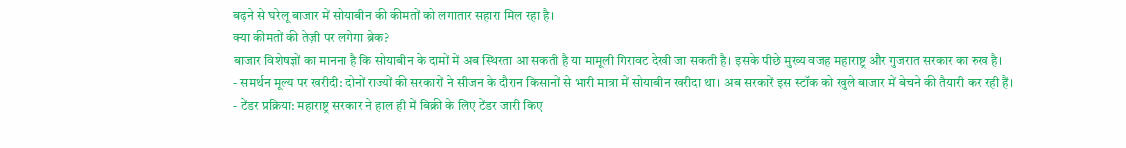बढ़ने से घरेलू बाजार में सोयाबीन की कीमतों को लगातार सहारा मिल रहा है।
क्या कीमतों की तेज़ी पर लगेगा ब्रेक?
बाजार विशेषज्ञों का मानना है कि सोयाबीन के दामों में अब स्थिरता आ सकती है या मामूली गिरावट देखी जा सकती है। इसके पीछे मुख्य वजह महाराष्ट्र और गुजरात सरकार का रुख है।
- समर्थन मूल्य पर खरीदी: दोनों राज्यों की सरकारों ने सीजन के दौरान किसानों से भारी मात्रा में सोयाबीन खरीदा था। अब सरकारें इस स्टॉक को खुले बाजार में बेचने की तैयारी कर रही हैं।
- टेंडर प्रक्रिया: महाराष्ट्र सरकार ने हाल ही में बिक्री के लिए टेंडर जारी किए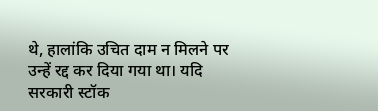थे, हालांकि उचित दाम न मिलने पर उन्हें रद्द कर दिया गया था। यदि सरकारी स्टॉक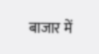बाजार में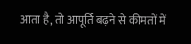आता है, तो आपूर्ति बढ़ने से कीमतों में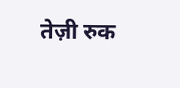तेज़ी रुक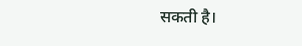सकती है।